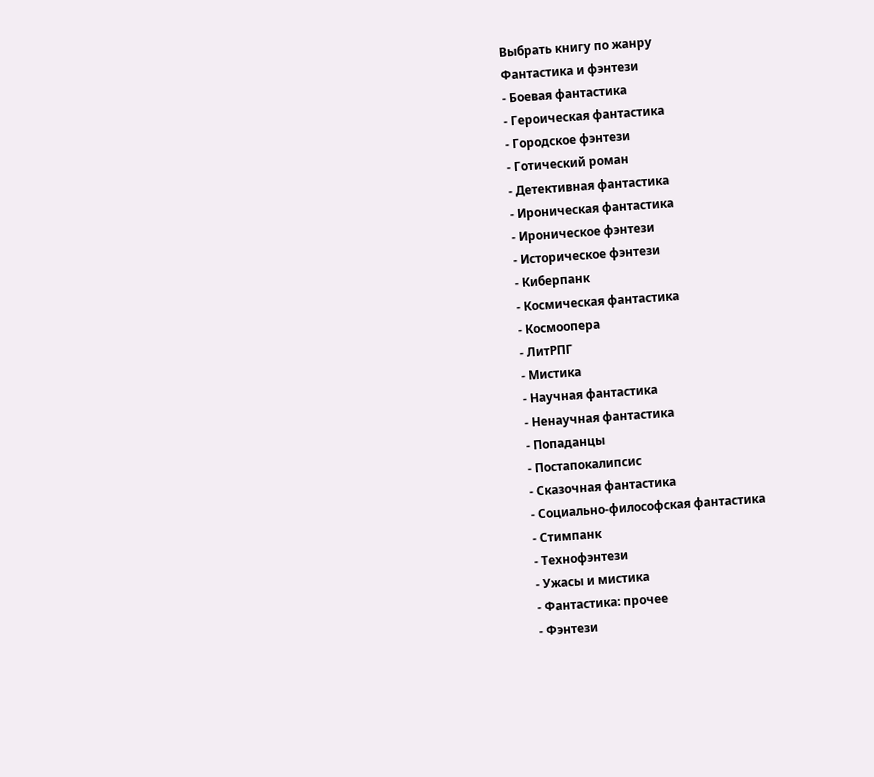Выбрать книгу по жанру
Фантастика и фэнтези
- Боевая фантастика
- Героическая фантастика
- Городское фэнтези
- Готический роман
- Детективная фантастика
- Ироническая фантастика
- Ироническое фэнтези
- Историческое фэнтези
- Киберпанк
- Космическая фантастика
- Космоопера
- ЛитРПГ
- Мистика
- Научная фантастика
- Ненаучная фантастика
- Попаданцы
- Постапокалипсис
- Сказочная фантастика
- Социально-философская фантастика
- Стимпанк
- Технофэнтези
- Ужасы и мистика
- Фантастика: прочее
- Фэнтези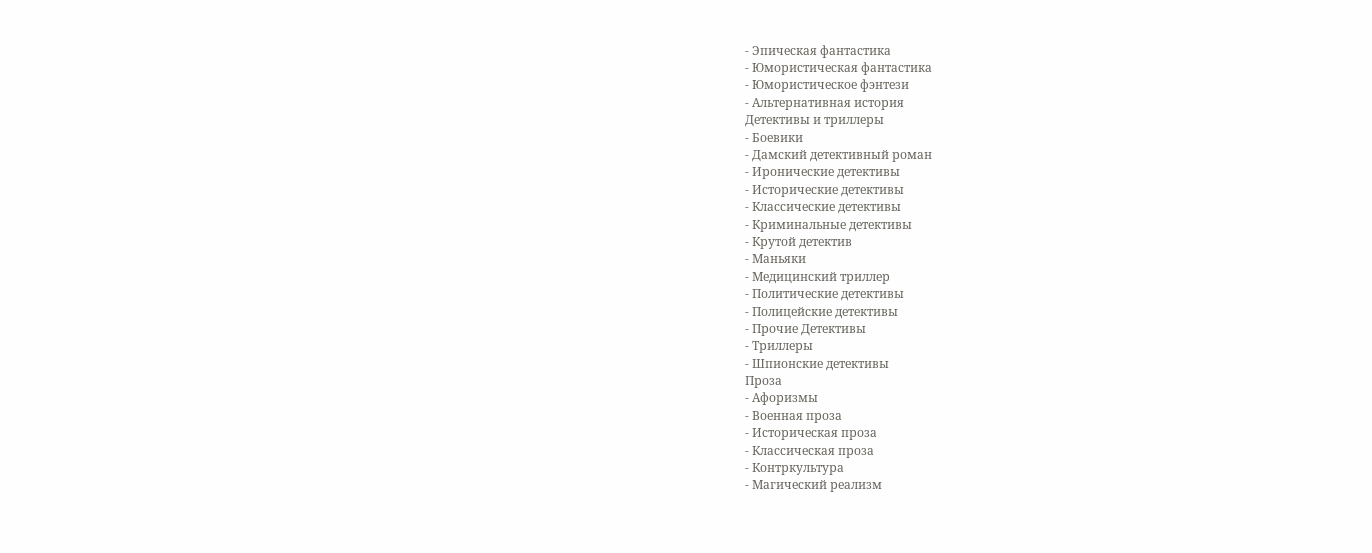- Эпическая фантастика
- Юмористическая фантастика
- Юмористическое фэнтези
- Альтернативная история
Детективы и триллеры
- Боевики
- Дамский детективный роман
- Иронические детективы
- Исторические детективы
- Классические детективы
- Криминальные детективы
- Крутой детектив
- Маньяки
- Медицинский триллер
- Политические детективы
- Полицейские детективы
- Прочие Детективы
- Триллеры
- Шпионские детективы
Проза
- Афоризмы
- Военная проза
- Историческая проза
- Классическая проза
- Контркультура
- Магический реализм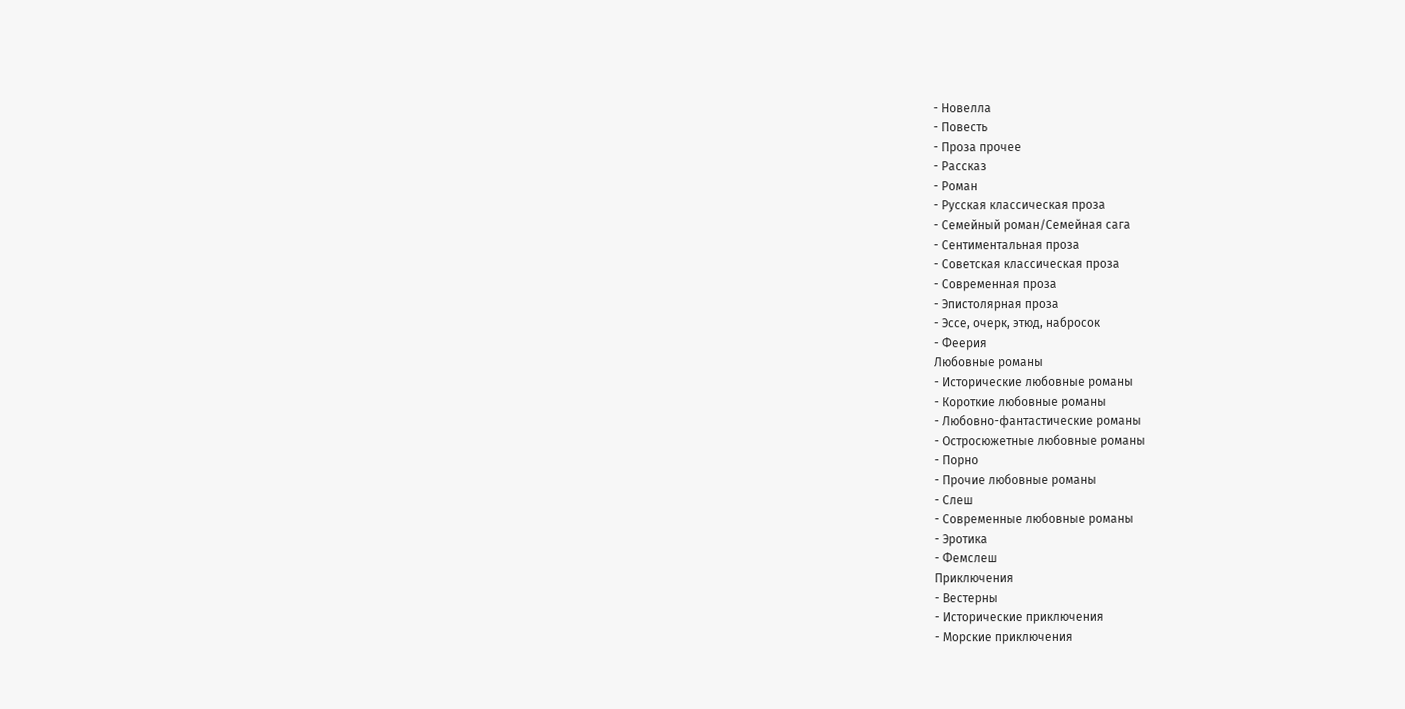- Новелла
- Повесть
- Проза прочее
- Рассказ
- Роман
- Русская классическая проза
- Семейный роман/Семейная сага
- Сентиментальная проза
- Советская классическая проза
- Современная проза
- Эпистолярная проза
- Эссе, очерк, этюд, набросок
- Феерия
Любовные романы
- Исторические любовные романы
- Короткие любовные романы
- Любовно-фантастические романы
- Остросюжетные любовные романы
- Порно
- Прочие любовные романы
- Слеш
- Современные любовные романы
- Эротика
- Фемслеш
Приключения
- Вестерны
- Исторические приключения
- Морские приключения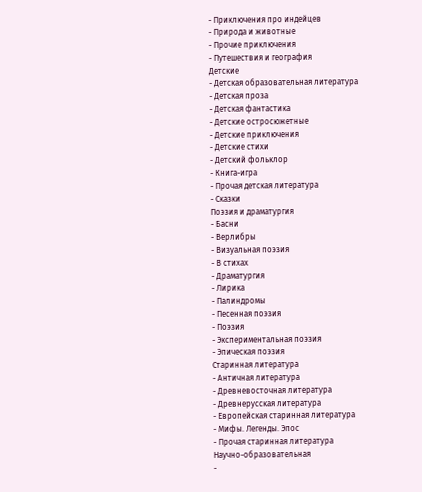- Приключения про индейцев
- Природа и животные
- Прочие приключения
- Путешествия и география
Детские
- Детская образовательная литература
- Детская проза
- Детская фантастика
- Детские остросюжетные
- Детские приключения
- Детские стихи
- Детский фольклор
- Книга-игра
- Прочая детская литература
- Сказки
Поэзия и драматургия
- Басни
- Верлибры
- Визуальная поэзия
- В стихах
- Драматургия
- Лирика
- Палиндромы
- Песенная поэзия
- Поэзия
- Экспериментальная поэзия
- Эпическая поэзия
Старинная литература
- Античная литература
- Древневосточная литература
- Древнерусская литература
- Европейская старинная литература
- Мифы. Легенды. Эпос
- Прочая старинная литература
Научно-образовательная
-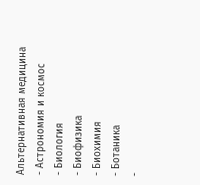Альтернативная медицина
- Астрономия и космос
- Биология
- Биофизика
- Биохимия
- Ботаника
-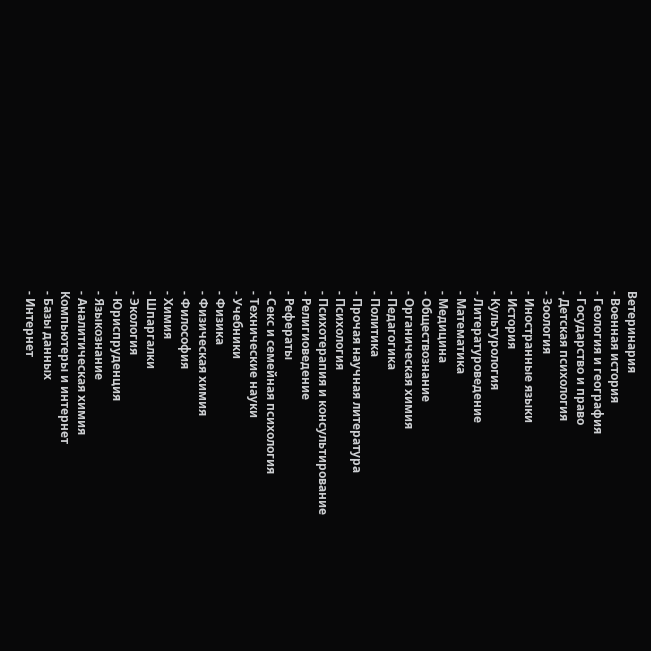Ветеринария
- Военная история
- Геология и география
- Государство и право
- Детская психология
- Зоология
- Иностранные языки
- История
- Культурология
- Литературоведение
- Математика
- Медицина
- Обществознание
- Органическая химия
- Педагогика
- Политика
- Прочая научная литература
- Психология
- Психотерапия и консультирование
- Религиоведение
- Рефераты
- Секс и семейная психология
- Технические науки
- Учебники
- Физика
- Физическая химия
- Философия
- Химия
- Шпаргалки
- Экология
- Юриспруденция
- Языкознание
- Аналитическая химия
Компьютеры и интернет
- Базы данных
- Интернет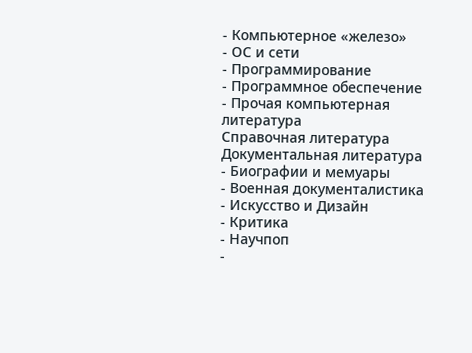- Компьютерное «железо»
- ОС и сети
- Программирование
- Программное обеспечение
- Прочая компьютерная литература
Справочная литература
Документальная литература
- Биографии и мемуары
- Военная документалистика
- Искусство и Дизайн
- Критика
- Научпоп
-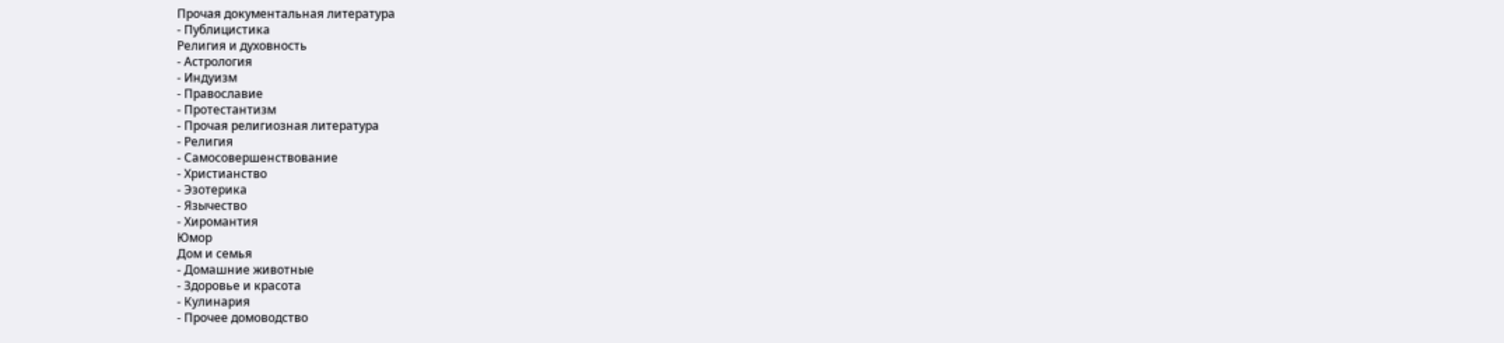Прочая документальная литература
- Публицистика
Религия и духовность
- Астрология
- Индуизм
- Православие
- Протестантизм
- Прочая религиозная литература
- Религия
- Самосовершенствование
- Христианство
- Эзотерика
- Язычество
- Хиромантия
Юмор
Дом и семья
- Домашние животные
- Здоровье и красота
- Кулинария
- Прочее домоводство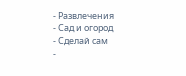- Развлечения
- Сад и огород
- Сделай сам
-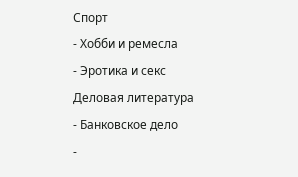Спорт
- Хобби и ремесла
- Эротика и секс
Деловая литература
- Банковское дело
-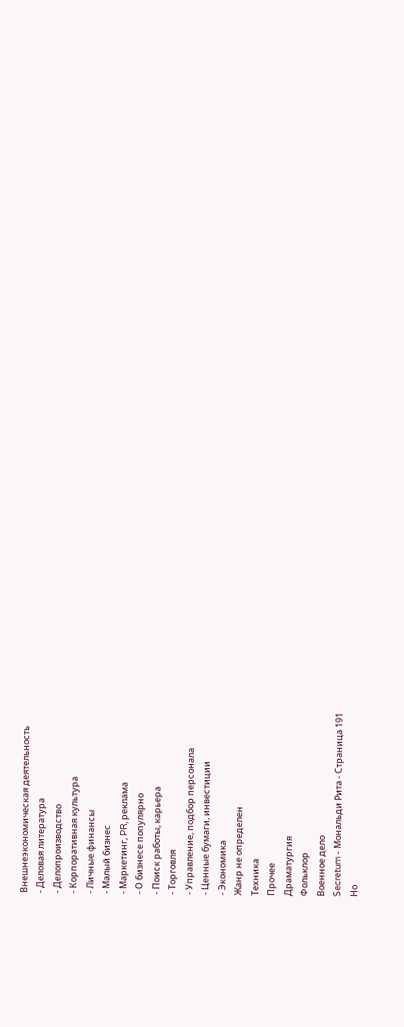Внешнеэкономическая деятельность
- Деловая литература
- Делопроизводство
- Корпоративная культура
- Личные финансы
- Малый бизнес
- Маркетинг, PR, реклама
- О бизнесе популярно
- Поиск работы, карьера
- Торговля
- Управление, подбор персонала
- Ценные бумаги, инвестиции
- Экономика
Жанр не определен
Техника
Прочее
Драматургия
Фольклор
Военное дело
Secretum - Мональди Рита - Страница 191
Но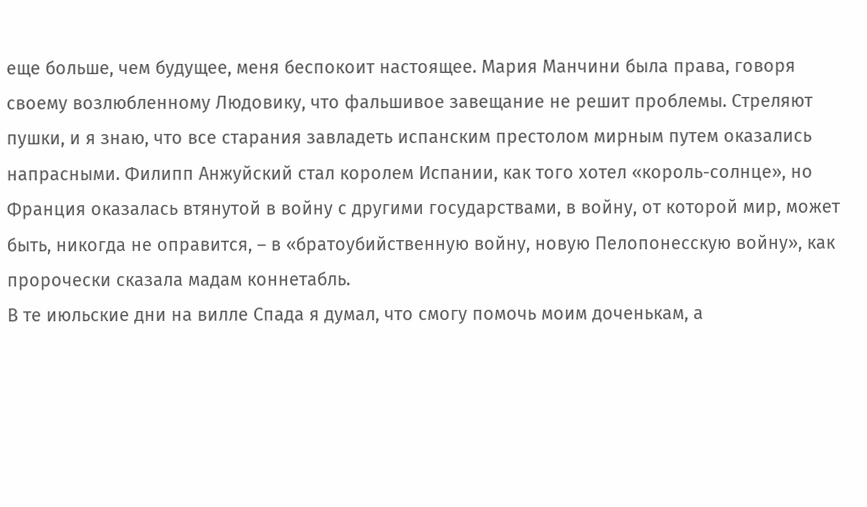еще больше, чем будущее, меня беспокоит настоящее. Мария Манчини была права, говоря своему возлюбленному Людовику, что фальшивое завещание не решит проблемы. Стреляют пушки, и я знаю, что все старания завладеть испанским престолом мирным путем оказались напрасными. Филипп Анжуйский стал королем Испании, как того хотел «король-солнце», но Франция оказалась втянутой в войну с другими государствами, в войну, от которой мир, может быть, никогда не оправится, – в «братоубийственную войну, новую Пелопонесскую войну», как пророчески сказала мадам коннетабль.
В те июльские дни на вилле Спада я думал, что смогу помочь моим доченькам, а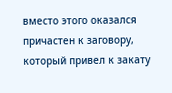вместо этого оказался причастен к заговору, который привел к закату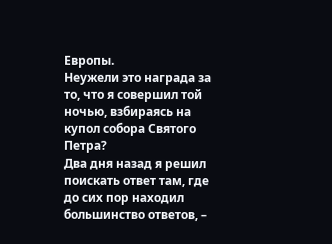Европы.
Неужели это награда за то, что я совершил той ночью, взбираясь на купол собора Святого Петра?
Два дня назад я решил поискать ответ там, где до сих пор находил большинство ответов, –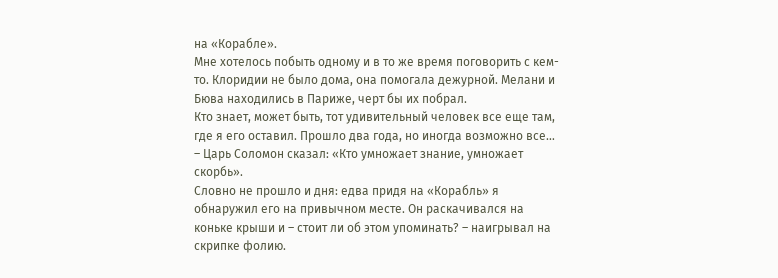на «Корабле».
Мне хотелось побыть одному и в то же время поговорить с кем-то. Клоридии не было дома, она помогала дежурной. Мелани и Бюва находились в Париже, черт бы их побрал.
Кто знает, может быть, тот удивительный человек все еще там, где я его оставил. Прошло два года, но иногда возможно все…
– Царь Соломон сказал: «Кто умножает знание, умножает скорбь».
Словно не прошло и дня: едва придя на «Корабль» я обнаружил его на привычном месте. Он раскачивался на коньке крыши и – стоит ли об этом упоминать? – наигрывал на скрипке фолию.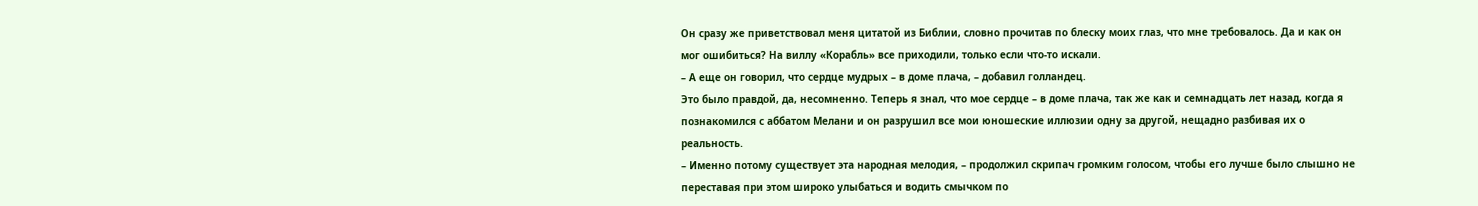Он сразу же приветствовал меня цитатой из Библии, словно прочитав по блеску моих глаз, что мне требовалось. Да и как он мог ошибиться? На виллу «Корабль» все приходили, только если что-то искали.
– А еще он говорил, что сердце мудрых – в доме плача, – добавил голландец.
Это было правдой, да, несомненно. Теперь я знал, что мое сердце – в доме плача, так же как и семнадцать лет назад, когда я познакомился с аббатом Мелани и он разрушил все мои юношеские иллюзии одну за другой, нещадно разбивая их о реальность.
– Именно потому существует эта народная мелодия, – продолжил скрипач громким голосом, чтобы его лучше было слышно не переставая при этом широко улыбаться и водить смычком по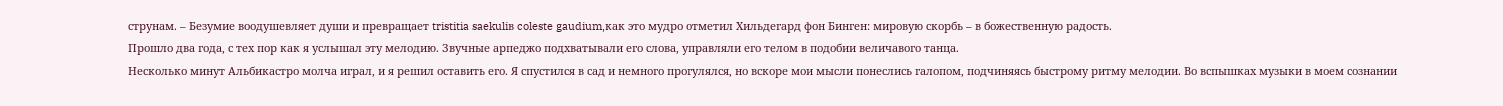струнам. – Безумие воодушевляет души и превращает tristitia saekuliв coleste gaudium,как это мудро отметил Хильдегард фон Бинген: мировую скорбь – в божественную радость.
Прошло два года, с тех пор как я услышал эту мелодию. Звучные арпеджо подхватывали его слова, управляли его телом в подобии величавого танца.
Несколько минут Альбикастро молча играл, и я решил оставить его. Я спустился в сад и немного прогулялся, но вскоре мои мысли понеслись галопом, подчиняясь быстрому ритму мелодии. Во вспышках музыки в моем сознании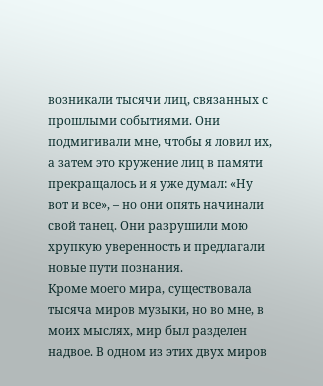возникали тысячи лиц, связанных с прошлыми событиями. Они подмигивали мне, чтобы я ловил их, а затем это кружение лиц в памяти прекращалось и я уже думал: «Ну вот и все», – но они опять начинали свой танец. Они разрушили мою хрупкую уверенность и предлагали новые пути познания.
Кроме моего мира, существовала тысяча миров музыки, но во мне, в моих мыслях, мир был разделен надвое. В одном из этих двух миров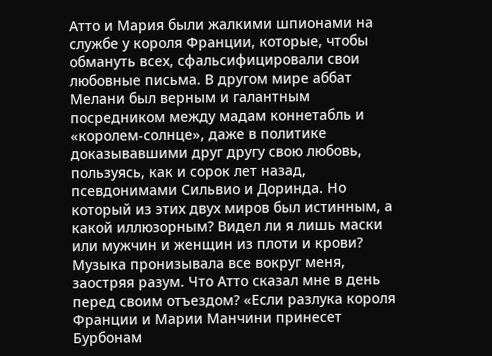Атто и Мария были жалкими шпионами на службе у короля Франции, которые, чтобы обмануть всех, сфальсифицировали свои любовные письма. В другом мире аббат Мелани был верным и галантным посредником между мадам коннетабль и «королем-солнце», даже в политике доказывавшими друг другу свою любовь, пользуясь, как и сорок лет назад, псевдонимами Сильвио и Доринда. Но который из этих двух миров был истинным, а какой иллюзорным? Видел ли я лишь маски или мужчин и женщин из плоти и крови?
Музыка пронизывала все вокруг меня, заостряя разум. Что Атто сказал мне в день перед своим отъездом? «Если разлука короля Франции и Марии Манчини принесет Бурбонам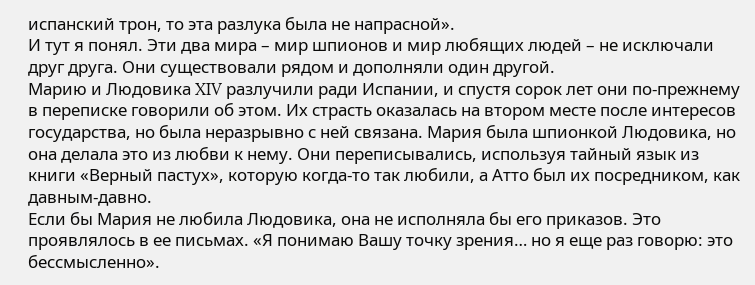испанский трон, то эта разлука была не напрасной».
И тут я понял. Эти два мира – мир шпионов и мир любящих людей – не исключали друг друга. Они существовали рядом и дополняли один другой.
Марию и Людовика XIV разлучили ради Испании, и спустя сорок лет они по-прежнему в переписке говорили об этом. Их страсть оказалась на втором месте после интересов государства, но была неразрывно с ней связана. Мария была шпионкой Людовика, но она делала это из любви к нему. Они переписывались, используя тайный язык из книги «Верный пастух», которую когда-то так любили, а Атто был их посредником, как давным-давно.
Если бы Мария не любила Людовика, она не исполняла бы его приказов. Это проявлялось в ее письмах. «Я понимаю Вашу точку зрения… но я еще раз говорю: это бессмысленно».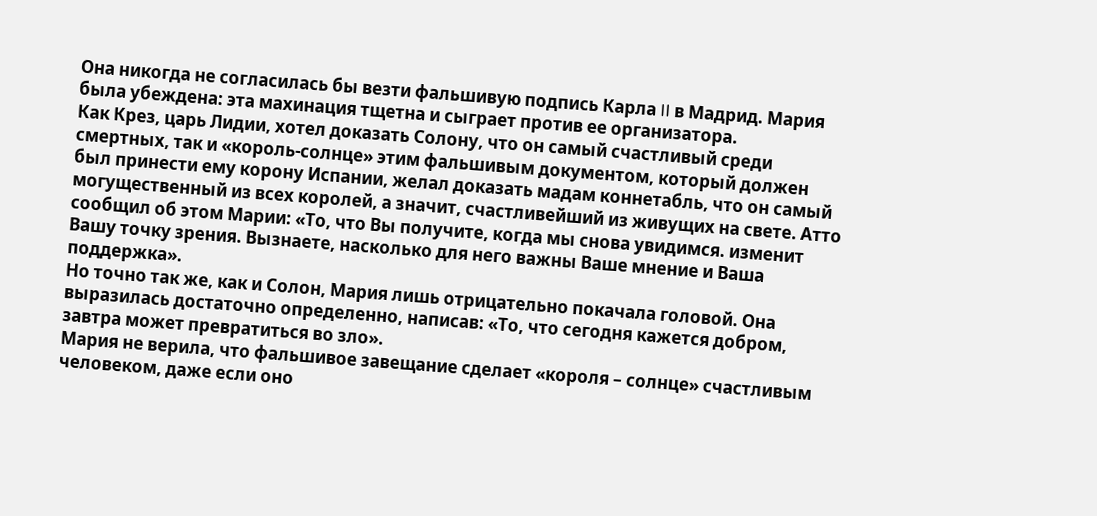Она никогда не согласилась бы везти фальшивую подпись Карла II в Мадрид. Мария была убеждена: эта махинация тщетна и сыграет против ее организатора.
Как Крез, царь Лидии, хотел доказать Солону, что он самый счастливый среди смертных, так и «король-солнце» этим фальшивым документом, который должен был принести ему корону Испании, желал доказать мадам коннетабль, что он самый могущественный из всех королей, а значит, счастливейший из живущих на свете. Атто сообщил об этом Марии: «То, что Вы получите, когда мы снова увидимся. изменит Вашу точку зрения. Вызнаете, насколько для него важны Ваше мнение и Ваша поддержка».
Но точно так же, как и Солон, Мария лишь отрицательно покачала головой. Она выразилась достаточно определенно, написав: «То, что сегодня кажется добром, завтра может превратиться во зло».
Мария не верила, что фальшивое завещание сделает «короля – солнце» счастливым человеком, даже если оно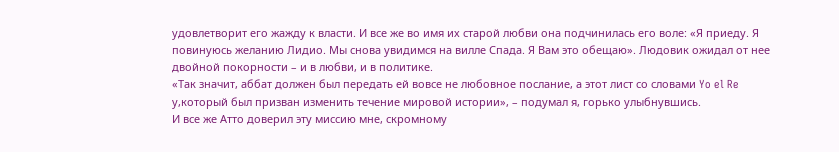удовлетворит его жажду к власти. И все же во имя их старой любви она подчинилась его воле: «Я приеду. Я повинуюсь желанию Лидио. Мы снова увидимся на вилле Спада. Я Вам это обещаю». Людовик ожидал от нее двойной покорности – и в любви, и в политике.
«Так значит, аббат должен был передать ей вовсе не любовное послание, а этот лист со словами Yo el Re у,который был призван изменить течение мировой истории», – подумал я, горько улыбнувшись.
И все же Атто доверил эту миссию мне, скромному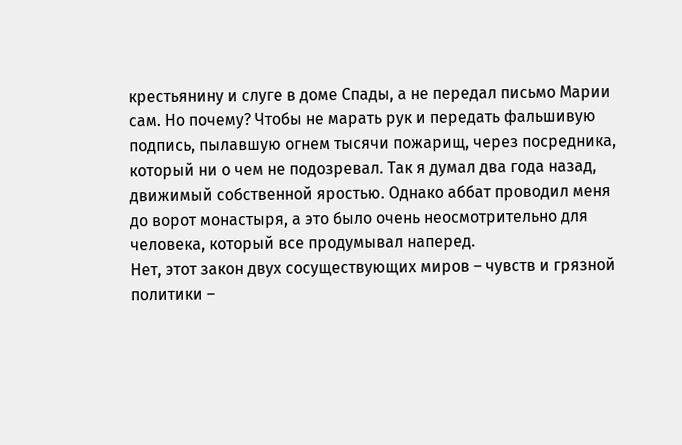крестьянину и слуге в доме Спады, а не передал письмо Марии сам. Но почему? Чтобы не марать рук и передать фальшивую подпись, пылавшую огнем тысячи пожарищ, через посредника, который ни о чем не подозревал. Так я думал два года назад, движимый собственной яростью. Однако аббат проводил меня до ворот монастыря, а это было очень неосмотрительно для человека, который все продумывал наперед.
Нет, этот закон двух сосуществующих миров – чувств и грязной политики –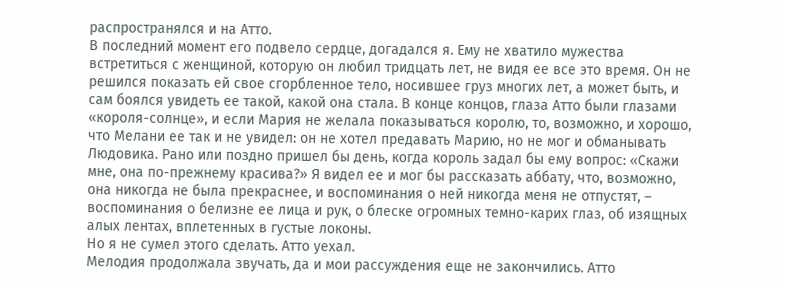распространялся и на Атто.
В последний момент его подвело сердце, догадался я. Ему не хватило мужества встретиться с женщиной, которую он любил тридцать лет, не видя ее все это время. Он не решился показать ей свое сгорбленное тело, носившее груз многих лет, а может быть, и сам боялся увидеть ее такой, какой она стала. В конце концов, глаза Атто были глазами «короля-солнце», и если Мария не желала показываться королю, то, возможно, и хорошо, что Мелани ее так и не увидел: он не хотел предавать Марию, но не мог и обманывать Людовика. Рано или поздно пришел бы день, когда король задал бы ему вопрос: «Скажи мне, она по-прежнему красива?» Я видел ее и мог бы рассказать аббату, что, возможно, она никогда не была прекраснее, и воспоминания о ней никогда меня не отпустят, – воспоминания о белизне ее лица и рук, о блеске огромных темно-карих глаз, об изящных алых лентах, вплетенных в густые локоны.
Но я не сумел этого сделать. Атто уехал.
Мелодия продолжала звучать, да и мои рассуждения еще не закончились. Атто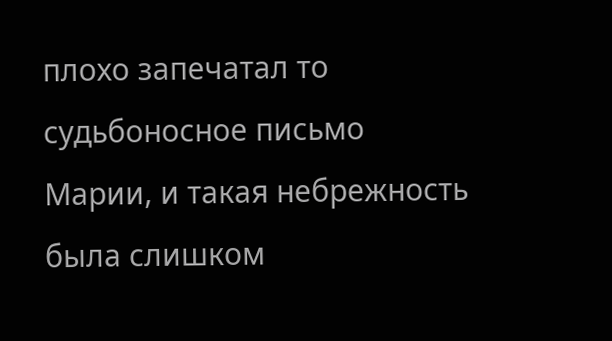плохо запечатал то судьбоносное письмо Марии, и такая небрежность была слишком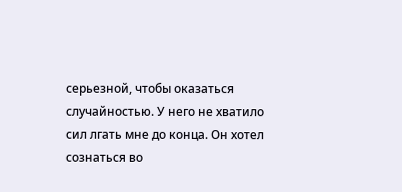серьезной, чтобы оказаться случайностью. У него не хватило сил лгать мне до конца. Он хотел сознаться во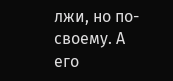лжи, но по-своему. А его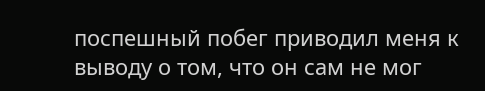поспешный побег приводил меня к выводу о том, что он сам не мог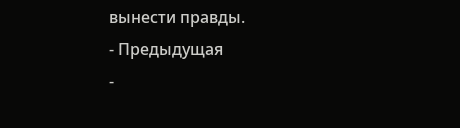вынести правды.
- Предыдущая
-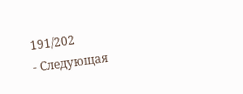191/202
- Следующая